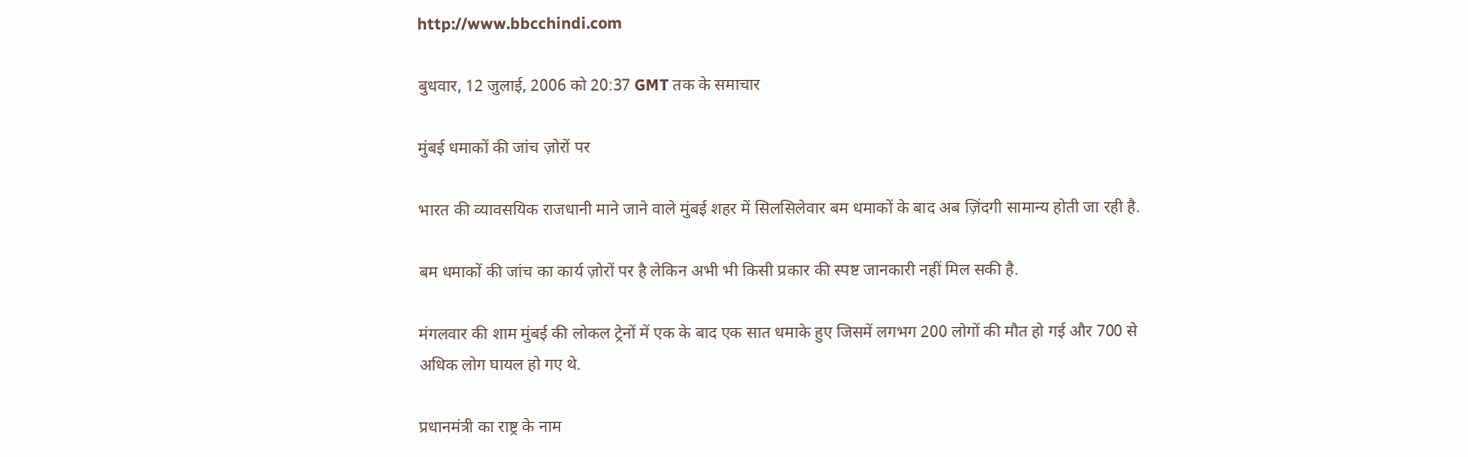http://www.bbcchindi.com

बुधवार, 12 जुलाई, 2006 को 20:37 GMT तक के समाचार

मुंबई धमाकों की जांच ज़ोरों पर

भारत की व्यावसयिक राजधानी माने जाने वाले मुंबई शहर में सिलसिलेवार बम धमाकों के बाद अब ज़िंदगी सामान्य होती जा रही है.

बम धमाकों की जांच का कार्य ज़ोरों पर है लेकिन अभी भी किसी प्रकार की स्पष्ट जानकारी नहीं मिल सकी है.

मंगलवार की शाम मुंबई की लोकल ट्रेनों में एक के बाद एक सात धमाके हुए जिसमें लगभग 200 लोगों की मौत हो गई और 700 से अधिक लोग घायल हो गए थे.

प्रधानमंत्री का राष्ट्र के नाम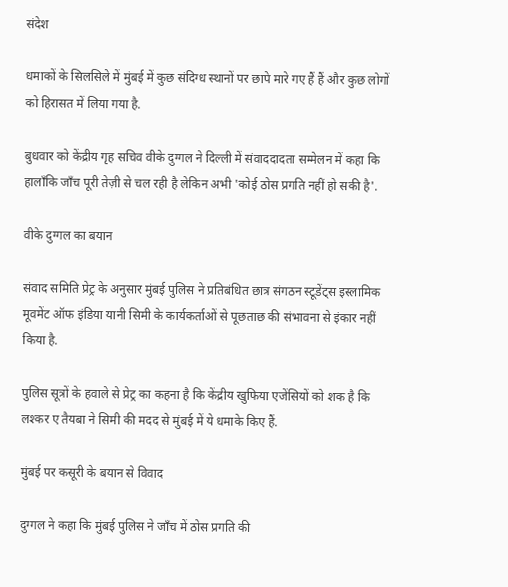संदेश

धमाकों के सिलसिले में मुंबई में कुछ संदिग्ध स्थानों पर छापे मारे गए हैं हैं और कुछ लोगों को हिरासत में लिया गया है.

बुधवार को केंद्रीय गृह सचिव वीके दुग्गल ने दिल्ली में संवाददादता सम्मेलन में कहा कि हालाँकि जाँच पूरी तेज़ी से चल रही है लेकिन अभी 'कोई ठोस प्रगति नहीं हो सकी है'.

वीके दुग्गल का बयान

संवाद समिति प्रेट्र के अनुसार मुंबई पुलिस ने प्रतिबंधित छात्र संगठन स्टूडेंट्स इस्लामिक मूवमेंट ऑफ इंडिया यानी सिमी के कार्यकर्ताओं से पूछताछ की संभावना से इंकार नहीं किया है.

पुलिस सूत्रों के हवाले से प्रेट्र का कहना है कि केंद्रीय खुफिया एजेंसियों को शक है कि लश्कर ए तैयबा ने सिमी की मदद से मुंबई में ये धमाके किए हैं.

मुंबई पर कसूरी के बयान से विवाद

दुग्गल ने कहा कि मुंबई पुलिस ने जाँच में ठोस प्रगति की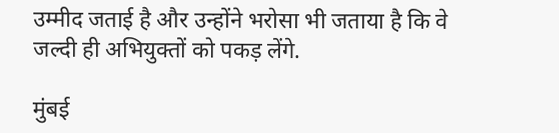उम्मीद जताई है और उन्होंने भरोसा भी जताया है कि वे जल्दी ही अभियुक्तों को पकड़ लेंगे.

मुंबई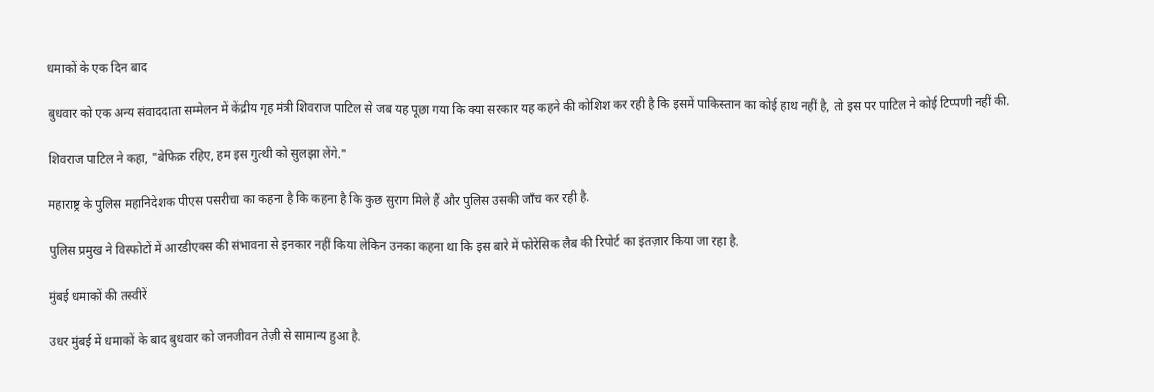धमाकों के एक दिन बाद

बुधवार को एक अन्य संवाददाता सम्मेलन में केंद्रीय गृह मंत्री शिवराज पाटिल से जब यह पूछा गया कि क्या सरकार यह कहने की कोशिश कर रही है कि इसमें पाकिस्तान का कोई हाथ नहीं है, तो इस पर पाटिल ने कोई टिप्पणी नहीं की.

शिवराज पाटिल ने कहा, "बेफिक्र रहिए, हम इस गुत्थी को सुलझा लेंगे."

महाराष्ट्र के पुलिस महानिदेशक पीएस पसरीचा का कहना है कि कहना है कि कुछ सुराग मिले हैं और पुलिस उसकी जाँच कर रही है.

पुलिस प्रमुख ने विस्फोटों में आरडीएक्स की संभावना से इनकार नहीं किया लेकिन उनका कहना था कि इस बारे में फोरेंसिक लैब की रिपोर्ट का इंतज़ार किया जा रहा है.

मुंबई धमाकों की तस्वीरें

उधर मुंबई में धमाकों के बाद बुधवार को जनजीवन तेज़ी से सामान्य हुआ है.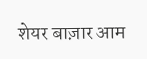शेयर बाज़ार आम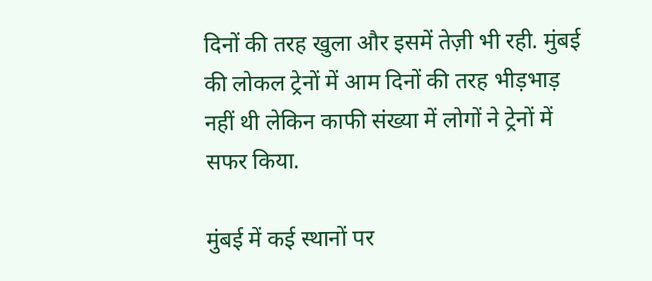दिनों की तरह खुला और इसमें तेज़ी भी रही. मुंबई की लोकल ट्रेनों में आम दिनों की तरह भीड़भाड़ नहीं थी लेकिन काफी संख्या में लोगों ने ट्रेनों में सफर किया.

मुंबई में कई स्थानों पर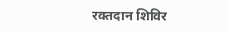रक्तदान शिविर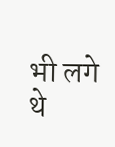भी लगे थे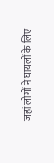जहां लोगों ने घायलों के लिए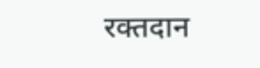रक्तदान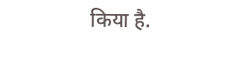किया है.